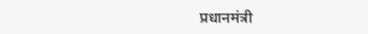प्रधानमंत्री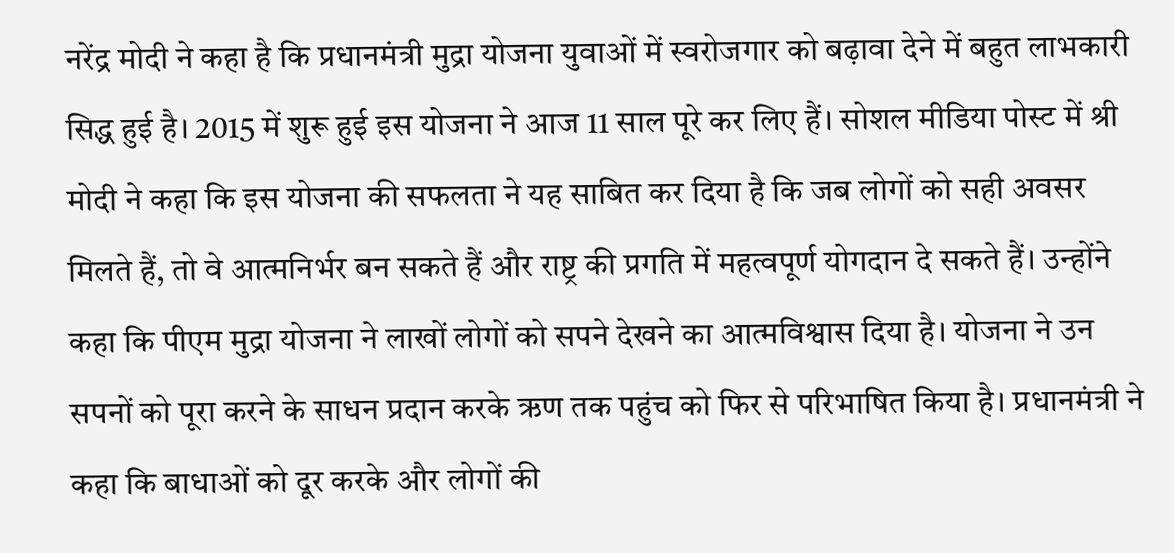नरेंद्र मोदी ने कहा है कि प्रधानमंत्री मुद्रा योजना युवाओं में स्वरोजगार को बढ़ावा देने में बहुत लाभकारी सिद्ध हुई है। 2015 में शुरू हुई इस योजना ने आज 11 साल पूरे कर लिए हैं। सोशल मीडिया पोस्ट में श्री मोदी ने कहा कि इस योजना की सफलता ने यह साबित कर दिया है कि जब लोगों को सही अवसर मिलते हैं, तो वे आत्मनिर्भर बन सकते हैं और राष्ट्र की प्रगति में महत्वपूर्ण योगदान दे सकते हैं। उन्होंने कहा कि पीएम मुद्रा योजना ने लाखों लोगों को सपने देखने का आत्मविश्वास दिया है। योजना ने उन सपनों को पूरा करने के साधन प्रदान करके ऋण तक पहुंच को फिर से परिभाषित किया है। प्रधानमंत्री ने कहा कि बाधाओं को दूर करके और लोगों की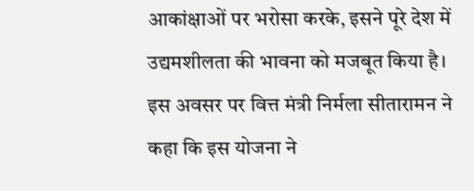आकांक्षाओं पर भरोसा करके, इसने पूरे देश में उद्यमशीलता की भावना को मजबूत किया है।
इस अवसर पर वित्त मंत्री निर्मला सीतारामन ने कहा कि इस योजना ने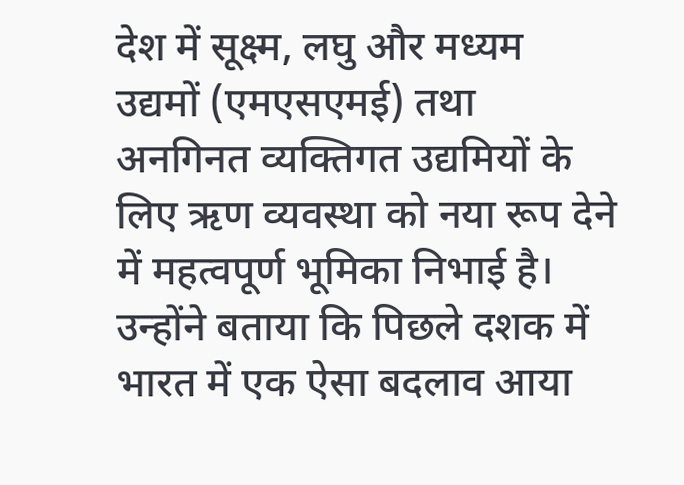देश में सूक्ष्म, लघु और मध्यम उद्यमों (एमएसएमई) तथा अनगिनत व्यक्तिगत उद्यमियों के लिए ऋण व्यवस्था को नया रूप देने में महत्वपूर्ण भूमिका निभाई है। उन्होंने बताया कि पिछले दशक में भारत में एक ऐसा बदलाव आया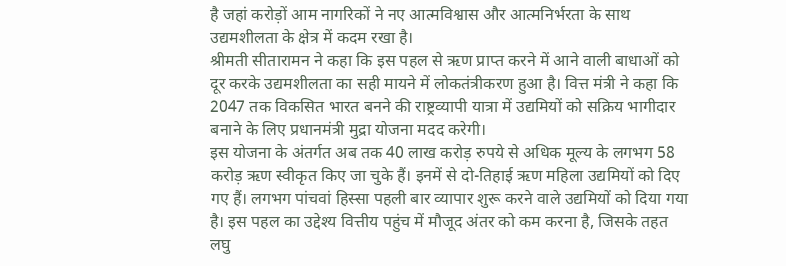है जहां करोड़ों आम नागरिकों ने नए आत्मविश्वास और आत्मनिर्भरता के साथ उद्यमशीलता के क्षेत्र में कदम रखा है।
श्रीमती सीतारामन ने कहा कि इस पहल से ऋण प्राप्त करने में आने वाली बाधाओं को दूर करके उद्यमशीलता का सही मायने में लोकतंत्रीकरण हुआ है। वित्त मंत्री ने कहा कि 2047 तक विकसित भारत बनने की राष्ट्रव्यापी यात्रा में उद्यमियों को सक्रिय भागीदार बनाने के लिए प्रधानमंत्री मुद्रा योजना मदद करेगी।
इस योजना के अंतर्गत अब तक 40 लाख करोड़ रुपये से अधिक मूल्य के लगभग 58 करोड़ ऋण स्वीकृत किए जा चुके हैं। इनमें से दो-तिहाई ऋण महिला उद्यमियों को दिए गए हैं। लगभग पांचवां हिस्सा पहली बार व्यापार शुरू करने वाले उद्यमियों को दिया गया है। इस पहल का उद्देश्य वित्तीय पहुंच में मौजूद अंतर को कम करना है, जिसके तहत लघु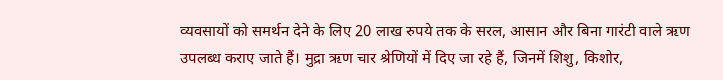व्यवसायों को समर्थन देने के लिए 20 लाख रुपये तक के सरल, आसान और बिना गारंटी वाले ऋण उपलब्ध कराए जाते हैं। मुद्रा ऋण चार श्रेणियों में दिए जा रहे हैं, जिनमें शिशु, किशोर,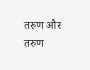तरुण और तरुण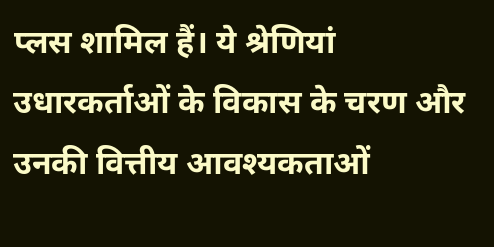प्लस शामिल हैं। ये श्रेणियां उधारकर्ताओं के विकास के चरण और उनकी वित्तीय आवश्यकताओं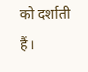को दर्शाती हैं।